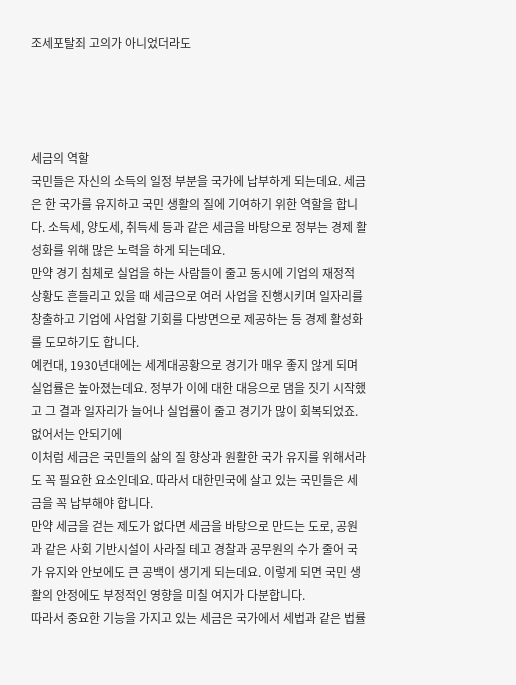조세포탈죄 고의가 아니었더라도




세금의 역할
국민들은 자신의 소득의 일정 부분을 국가에 납부하게 되는데요. 세금은 한 국가를 유지하고 국민 생활의 질에 기여하기 위한 역할을 합니다. 소득세, 양도세, 취득세 등과 같은 세금을 바탕으로 정부는 경제 활성화를 위해 많은 노력을 하게 되는데요.
만약 경기 침체로 실업을 하는 사람들이 줄고 동시에 기업의 재정적 상황도 흔들리고 있을 때 세금으로 여러 사업을 진행시키며 일자리를 창출하고 기업에 사업할 기회를 다방면으로 제공하는 등 경제 활성화를 도모하기도 합니다.
예컨대, 1930년대에는 세계대공황으로 경기가 매우 좋지 않게 되며 실업률은 높아졌는데요. 정부가 이에 대한 대응으로 댐을 짓기 시작했고 그 결과 일자리가 늘어나 실업률이 줄고 경기가 많이 회복되었죠.
없어서는 안되기에
이처럼 세금은 국민들의 삶의 질 향상과 원활한 국가 유지를 위해서라도 꼭 필요한 요소인데요. 따라서 대한민국에 살고 있는 국민들은 세금을 꼭 납부해야 합니다.
만약 세금을 걷는 제도가 없다면 세금을 바탕으로 만드는 도로, 공원과 같은 사회 기반시설이 사라질 테고 경찰과 공무원의 수가 줄어 국가 유지와 안보에도 큰 공백이 생기게 되는데요. 이렇게 되면 국민 생활의 안정에도 부정적인 영향을 미칠 여지가 다분합니다.
따라서 중요한 기능을 가지고 있는 세금은 국가에서 세법과 같은 법률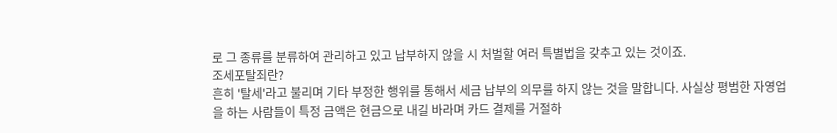로 그 종류를 분류하여 관리하고 있고 납부하지 않을 시 처벌할 여러 특별법을 갖추고 있는 것이죠.
조세포탈죄란?
흔히 '탈세'라고 불리며 기타 부정한 행위를 통해서 세금 납부의 의무를 하지 않는 것을 말합니다. 사실상 평범한 자영업을 하는 사람들이 특정 금액은 현금으로 내길 바라며 카드 결제를 거절하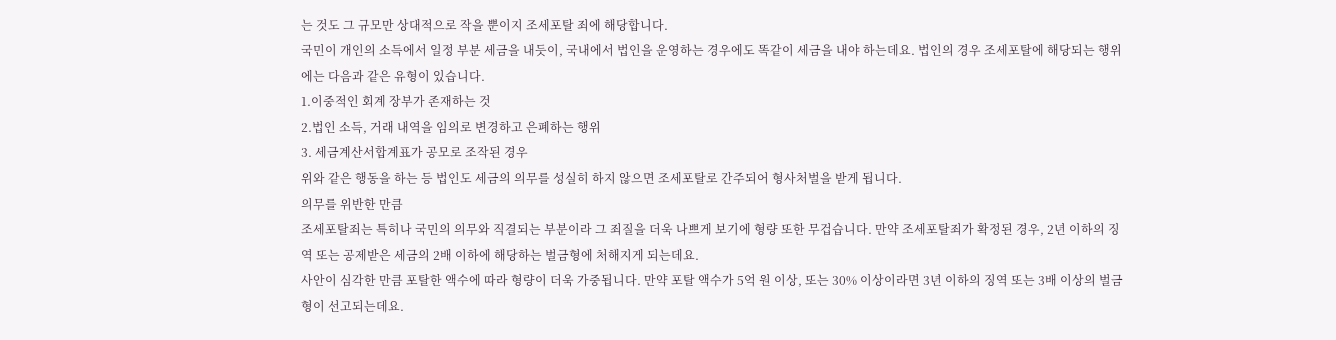는 것도 그 규모만 상대적으로 작을 뿐이지 조세포탈 죄에 해당합니다.
국민이 개인의 소득에서 일정 부분 세금을 내듯이, 국내에서 법인을 운영하는 경우에도 똑같이 세금을 내야 하는데요. 법인의 경우 조세포탈에 해당되는 행위에는 다음과 같은 유형이 있습니다.
1.이중적인 회계 장부가 존재하는 것
2.법인 소득, 거래 내역을 임의로 변경하고 은폐하는 행위
3. 세금계산서합계표가 공모로 조작된 경우
위와 같은 행동을 하는 등 법인도 세금의 의무를 성실히 하지 않으면 조세포탈로 간주되어 형사처벌을 받게 됩니다.
의무를 위반한 만큼
조세포탈죄는 특히나 국민의 의무와 직결되는 부분이라 그 죄질을 더욱 나쁘게 보기에 형량 또한 무겁습니다. 만약 조세포탈죄가 확정된 경우, 2년 이하의 징역 또는 공제받은 세금의 2배 이하에 해당하는 벌금형에 처해지게 되는데요.
사안이 심각한 만큼 포탈한 액수에 따라 형량이 더욱 가중됩니다. 만약 포탈 액수가 5억 원 이상, 또는 30% 이상이라면 3년 이하의 징역 또는 3배 이상의 벌금형이 선고되는데요.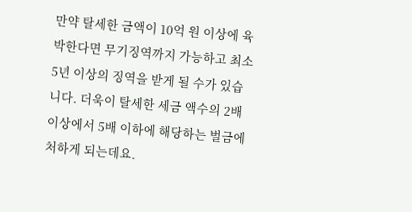만약 탈세한 금액이 10억 원 이상에 육박한다면 무기징역까지 가능하고 최소 5년 이상의 징역을 받게 될 수가 있습니다. 더욱이 탈세한 세금 액수의 2배 이상에서 5배 이하에 해당하는 벌금에 처하게 되는데요.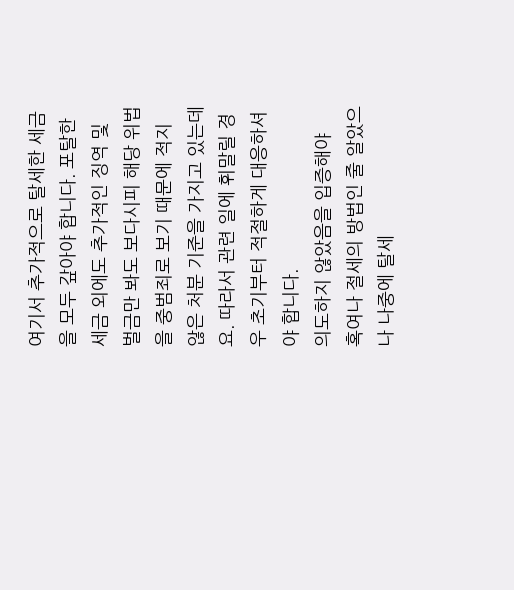여기서 추가적으로 탈세한 세금을 모두 갚아야 합니다. 포탈한 세금 외에도 추가적인 징역 및 벌금만 봐도 보다시피 해당 위법을 중범죄로 보기 때문에 적지 않은 처분 기준을 가지고 있는데요. 따라서 관련 일에 휘말릴 경우 초기부터 적절하게 대응하셔야 합니다.
의도하지 않았음을 입증해야
혹여나 절세의 방법인 줄 알았으나 나중에 탈세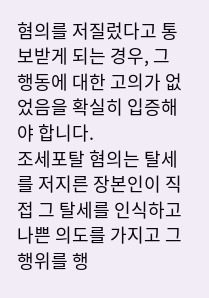혐의를 저질렀다고 통보받게 되는 경우, 그 행동에 대한 고의가 없었음을 확실히 입증해야 합니다.
조세포탈 혐의는 탈세를 저지른 장본인이 직접 그 탈세를 인식하고 나쁜 의도를 가지고 그 행위를 행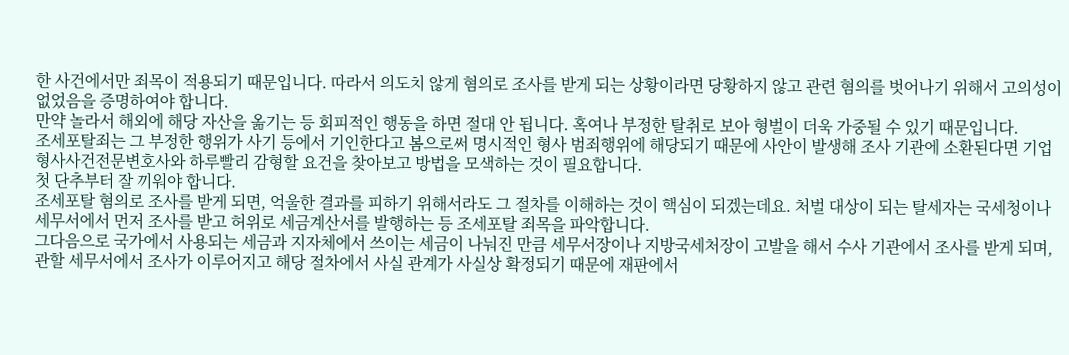한 사건에서만 죄목이 적용되기 때문입니다. 따라서 의도치 않게 혐의로 조사를 받게 되는 상황이라면 당황하지 않고 관련 혐의를 벗어나기 위해서 고의성이 없었음을 증명하여야 합니다.
만약 놀라서 해외에 해당 자산을 옮기는 등 회피적인 행동을 하면 절대 안 됩니다. 혹여나 부정한 탈취로 보아 형벌이 더욱 가중될 수 있기 때문입니다.
조세포탈죄는 그 부정한 행위가 사기 등에서 기인한다고 봄으로써 명시적인 형사 범죄행위에 해당되기 때문에 사안이 발생해 조사 기관에 소환된다면 기업형사사건전문변호사와 하루빨리 감형할 요건을 찾아보고 방법을 모색하는 것이 필요합니다.
첫 단추부터 잘 끼워야 합니다.
조세포탈 혐의로 조사를 받게 되면, 억울한 결과를 피하기 위해서라도 그 절차를 이해하는 것이 핵심이 되겠는데요. 처벌 대상이 되는 탈세자는 국세청이나 세무서에서 먼저 조사를 받고 허위로 세금계산서를 발행하는 등 조세포탈 죄목을 파악합니다.
그다음으로 국가에서 사용되는 세금과 지자체에서 쓰이는 세금이 나눠진 만큼 세무서장이나 지방국세처장이 고발을 해서 수사 기관에서 조사를 받게 되며, 관할 세무서에서 조사가 이루어지고 해당 절차에서 사실 관계가 사실상 확정되기 때문에 재판에서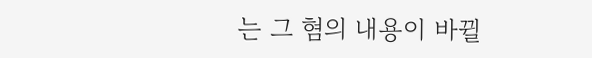는 그 혐의 내용이 바뀔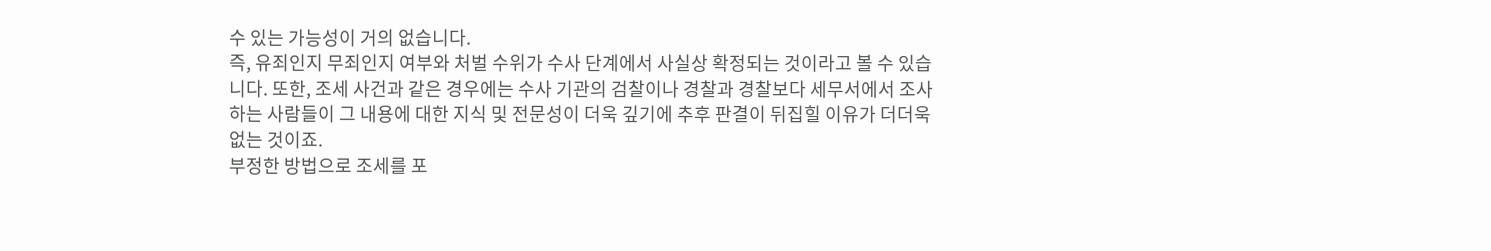수 있는 가능성이 거의 없습니다.
즉, 유죄인지 무죄인지 여부와 처벌 수위가 수사 단계에서 사실상 확정되는 것이라고 볼 수 있습니다. 또한, 조세 사건과 같은 경우에는 수사 기관의 검찰이나 경찰과 경찰보다 세무서에서 조사하는 사람들이 그 내용에 대한 지식 및 전문성이 더욱 깊기에 추후 판결이 뒤집힐 이유가 더더욱 없는 것이죠.
부정한 방법으로 조세를 포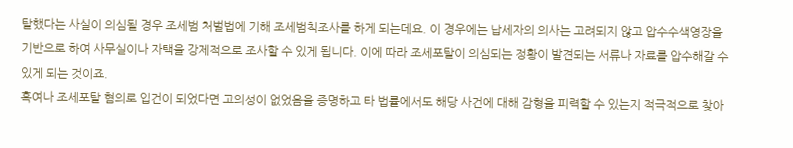탈했다는 사실이 의심될 경우 조세범 처벌법에 기해 조세범칙조사를 하게 되는데요. 이 경우에는 납세자의 의사는 고려되지 않고 압수수색영장을 기반으로 하여 사무실이나 자택을 강제적으로 조사할 수 있게 됩니다. 이에 따라 조세포탈이 의심되는 정황이 발견되는 서류나 자료를 압수해갈 수 있게 되는 것이죠.
혹여나 조세포탈 혐의로 입건이 되었다면 고의성이 없었음을 증명하고 타 법률에서도 해당 사건에 대해 감형을 피력할 수 있는지 적극적으로 찾아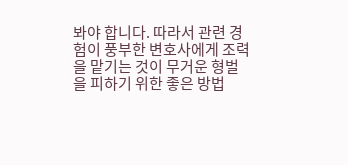봐야 합니다. 따라서 관련 경험이 풍부한 변호사에게 조력을 맡기는 것이 무거운 형벌을 피하기 위한 좋은 방법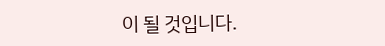이 될 것입니다.